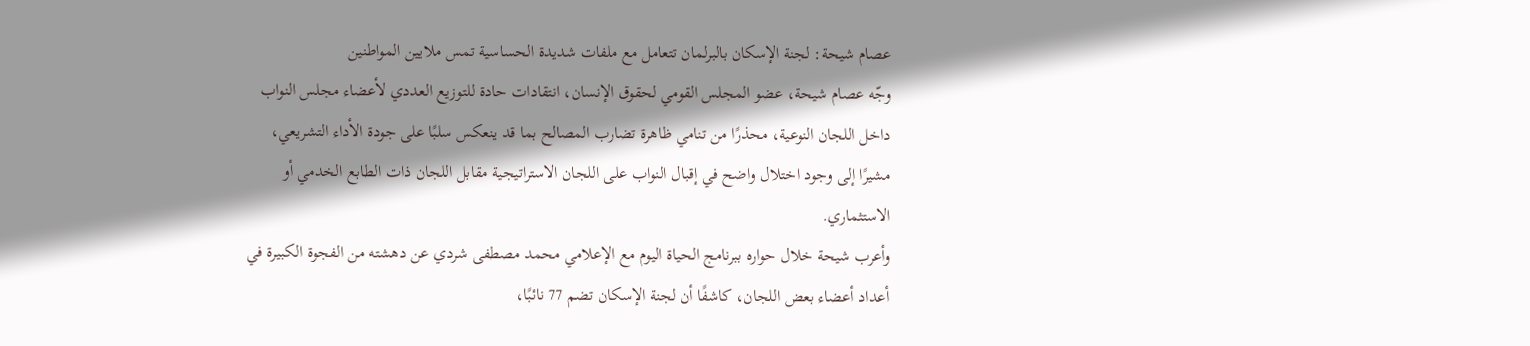عصام شيحة: لجنة الإسكان بالبرلمان تتعامل مع ملفات شديدة الحساسية تمس ملايين المواطنين
وجّه عصام شيحة، عضو المجلس القومي لحقوق الإنسان، انتقادات حادة للتوزيع العددي لأعضاء مجلس النواب داخل اللجان النوعية، محذرًا من تنامي ظاهرة تضارب المصالح بما قد ينعكس سلبًا على جودة الأداء التشريعي، مشيرًا إلى وجود اختلال واضح في إقبال النواب على اللجان الاستراتيجية مقابل اللجان ذات الطابع الخدمي أو الاستثماري.
وأعرب شيحة خلال حواره ببرنامج الحياة اليوم مع الإعلامي محمد مصطفى شردي عن دهشته من الفجوة الكبيرة في أعداد أعضاء بعض اللجان، كاشفًا أن لجنة الإسكان تضم 77 نائبًا،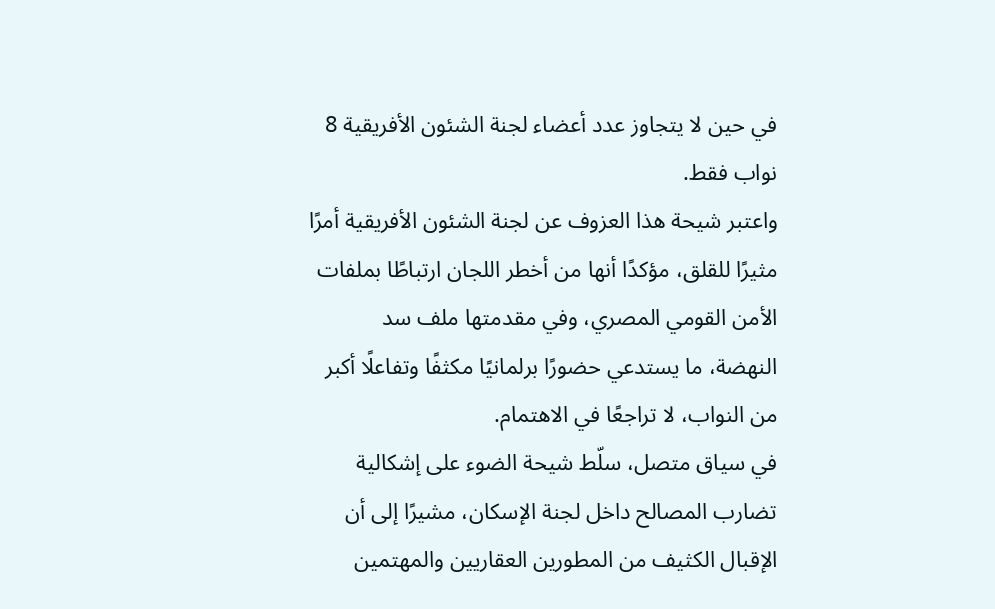في حين لا يتجاوز عدد أعضاء لجنة الشئون الأفريقية 8 نواب فقط.
واعتبر شيحة هذا العزوف عن لجنة الشئون الأفريقية أمرًا مثيرًا للقلق، مؤكدًا أنها من أخطر اللجان ارتباطًا بملفات الأمن القومي المصري، وفي مقدمتها ملف سد النهضة، ما يستدعي حضورًا برلمانيًا مكثفًا وتفاعلًا أكبر من النواب، لا تراجعًا في الاهتمام.
في سياق متصل، سلّط شيحة الضوء على إشكالية تضارب المصالح داخل لجنة الإسكان، مشيرًا إلى أن الإقبال الكثيف من المطورين العقاريين والمهتمين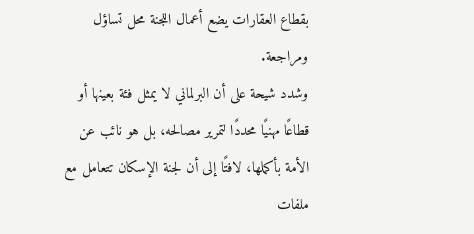بقطاع العقارات يضع أعمال اللجنة محل تساؤل ومراجعة.
وشدد شيحة على أن البرلماني لا يمثل فئة بعينها أو قطاعًا مهنيًا محددًا لتمرير مصالحه، بل هو نائب عن الأمة بأكملها، لافتًا إلى أن لجنة الإسكان تتعامل مع ملفات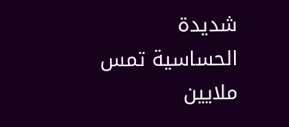شديدة الحساسية تمس ملايين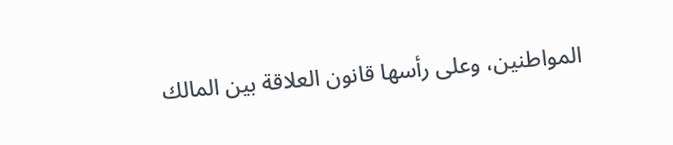المواطنين، وعلى رأسها قانون العلاقة بين المالك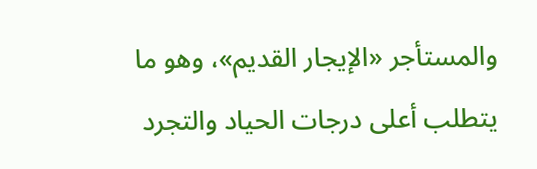والمستأجر «الإيجار القديم»، وهو ما يتطلب أعلى درجات الحياد والتجرد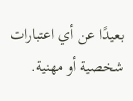بعيدًا عن أي اعتبارات شخصية أو مهنية.